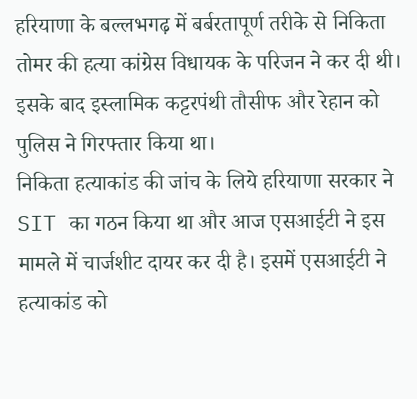हरियाणा के बल्लभगढ़ में बर्बरतापूर्ण तरीके से निकिता तोमर की हत्या कांग्रेस विधायक के परिजन ने कर दी थी। इसके बाद इस्लामिक कट्टरपंथी तौसीफ और रेहान को पुलिस ने गिरफ्तार किया था।
निकिता हत्याकांड की जांच के लिये हरियाणा सरकार ने SIT का गठन किया था और आज एसआईटी ने इस मामले में चार्जशीट दायर कर दी है। इसमें एसआईटी ने हत्याकांड को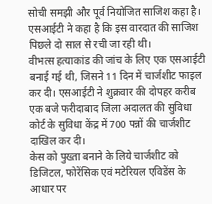सोची समझी और पूर्व नियोजित साजिश कहा है। एसआईटी ने कहा है कि इस वारदात की साजिश पिछले दो साल से रची जा रही थी।
वीभत्स हत्याकांड की जांच के लिए एक एसआईटी बनाई गई थी, जिसने 11 दिन में चार्जशीट फाइल कर दी। एसआईटी ने शुक्रवार की दोपहर करीब एक बजे फरीदाबाद जिला अदालत की सुविधा कोर्ट के सुविधा केंद्र में 700 पन्नों की चार्जशीट दाखिल कर दी।
केस को पुख्ता बनाने के लिये चार्जशीट को डिजिटल, फोरेंसिक एवं मटेरियल एविडेंस के आधार पर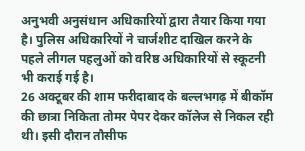अनुभवी अनुसंधान अधिकारियों द्वारा तैयार किया गया है। पुलिस अधिकारियों ने चार्जशीट दाखिल करने के पहले लीगल पहलुओं को वरिष्ठ अधिकारियों से स्कूटनी भी कराई गई है।
26 अक्टूबर की शाम फरीदाबाद के बल्लभगढ़ में बीकॉम की छात्रा निकिता तोमर पेपर देकर कॉलेज से निकल रही थी। इसी दौरान तौसीफ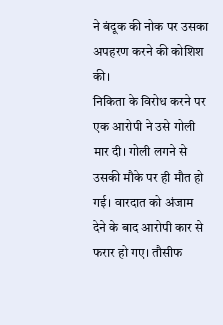ने बंदूक की नोक पर उसका अपहरण करने की कोशिश की।
निकिता के विरोध करने पर एक आरोपी ने उसे गोली मार दी। गोली लगने से उसकी मौके पर ही मौत हो गई। वारदात को अंजाम देने के बाद आरोपी कार से फरार हो गए। तौसीफ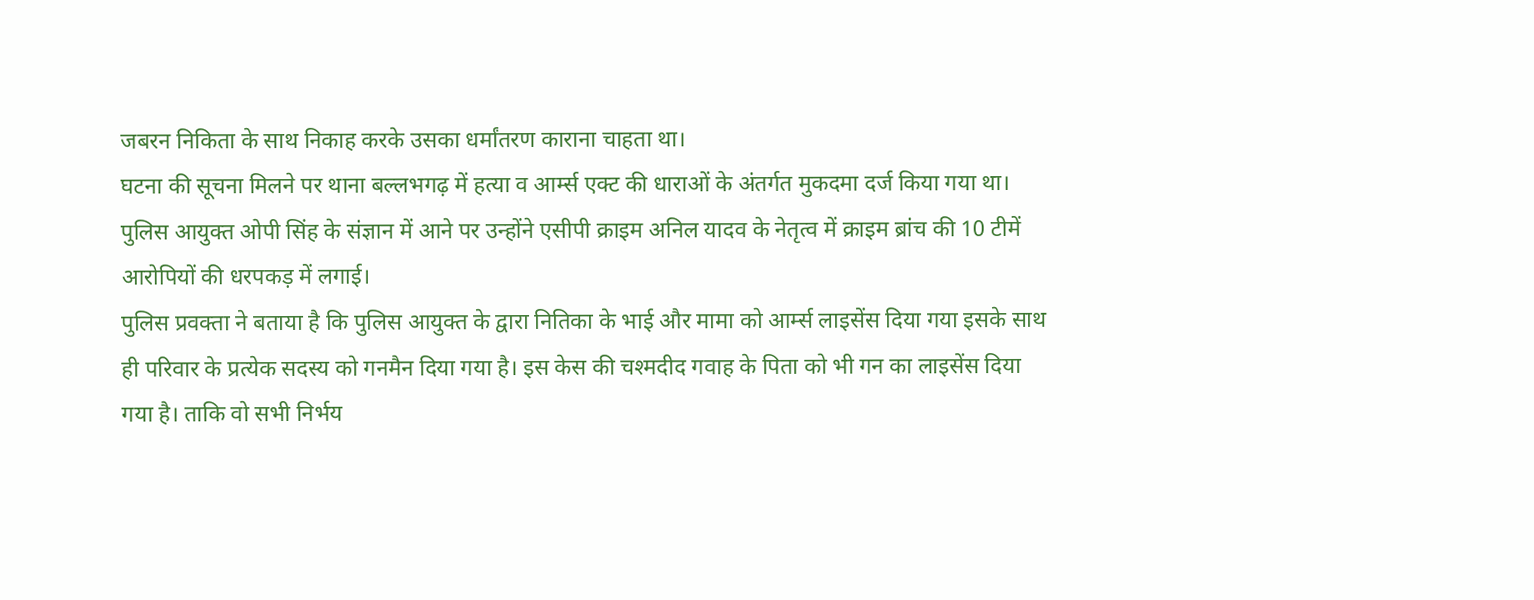जबरन निकिता के साथ निकाह करके उसका धर्मांतरण काराना चाहता था।
घटना की सूचना मिलने पर थाना बल्लभगढ़ में हत्या व आर्म्स एक्ट की धाराओं के अंतर्गत मुकदमा दर्ज किया गया था। पुलिस आयुक्त ओपी सिंह के संज्ञान में आने पर उन्होंने एसीपी क्राइम अनिल यादव के नेतृत्व में क्राइम ब्रांच की 10 टीमें आरोपियों की धरपकड़ में लगाई।
पुलिस प्रवक्ता ने बताया है कि पुलिस आयुक्त के द्वारा नितिका के भाई और मामा को आर्म्स लाइसेंस दिया गया इसके साथ ही परिवार के प्रत्येक सदस्य को गनमैन दिया गया है। इस केस की चश्मदीद गवाह के पिता को भी गन का लाइसेंस दिया गया है। ताकि वो सभी निर्भय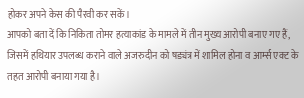होकर अपने केस की पैरवी कर सकें।
आपको बता दें कि निकिता तोमर हत्याकांड के मामले में तीन मुख्य आरोपी बनाए गए हैं, जिसमें हथियार उपलब्ध कराने वाले अजरुदीन को षड्यंत्र में शामिल होना व आर्म्स एक्ट के तहत आरोपी बनाया गया है।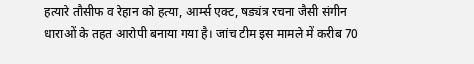हत्यारे तौसीफ व रेहान को हत्या, आर्म्स एक्ट, षड्यंत्र रचना जैसी संगीन धाराओं के तहत आरोपी बनाया गया है। जांच टीम इस मामले में करीब 70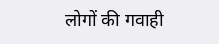लोगों की गवाही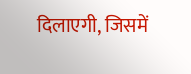दिलाएगी, जिसमें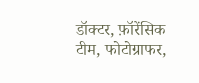डॉक्टर, फ़ॉरेंसिक टीम, फोटोग्राफर,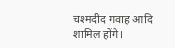चश्मदीद गवाह आदि शामिल होंगे।